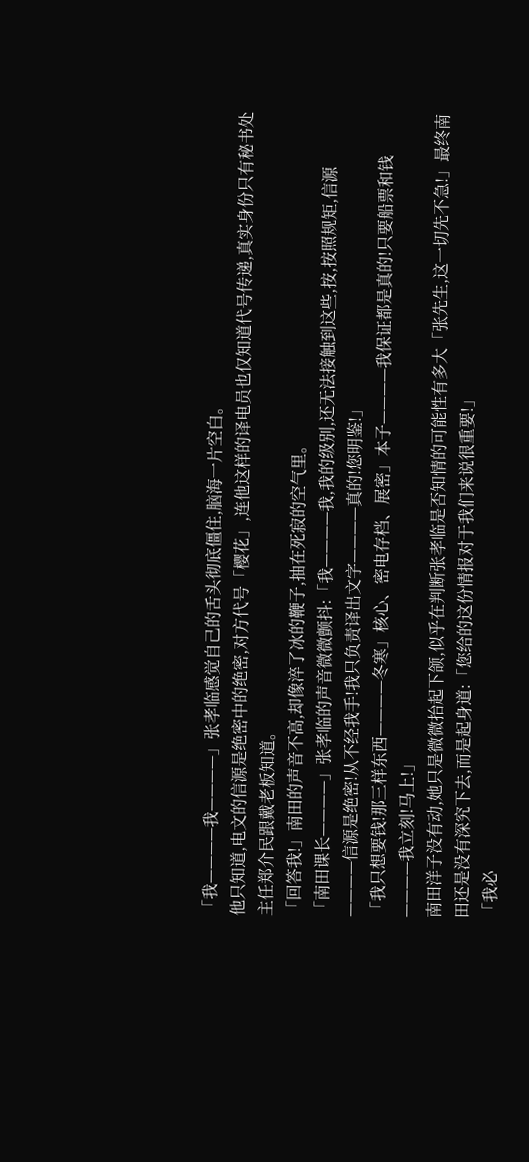「我————我————」张孝临感觉自己的舌头彻底僵住,脑海一片空白。
他只知道,电文的信源是绝密中的绝密,对方代号「樱花」,连他这样的译电员也仅知道代号传递,真实身份只有秘书处主任郑介民跟戴老板知道。
「回答我!」南田的声音不高,却像淬了冰的鞭子,抽在死寂的空气里。
「南田课长————」张孝临的声音微微颤抖:「我————我,我的级别,还无法接触到这些,按,按照规矩,信源————信源是绝密!从不经我手!我只负责译出文字————真的!您明鉴!」
「我只想要钱!那三样东西————冬寒」核心、密电存档、展密」本子————我保证都是真的!只要船票和钱————我立刻!马上!」
南田洋子没有动,她只是微微抬起下颌,似乎在判断张孝临是否知情的可能性有多大「张先生,这一切先不急!」最终南田还是没有深究下去,而是起身道:「您给的这份情报对于我们来说很重要!」
「我必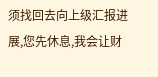须找回去向上级汇报进展,您先休息,我会让财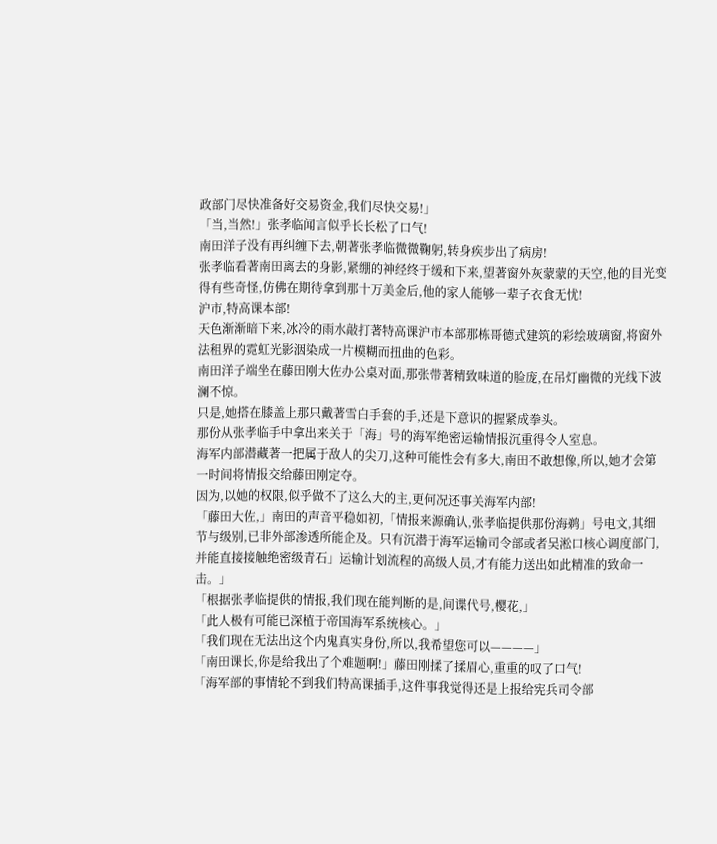政部门尽快准备好交易资金,我们尽快交易!」
「当,当然!」张孝临闻言似乎长长松了口气!
南田洋子没有再纠缠下去,朝著张孝临微微鞠躬,转身疾步出了病房!
张孝临看著南田离去的身影,紧绷的神经终于缓和下来,望著窗外灰蒙蒙的天空,他的目光变得有些奇怪,仿佛在期待拿到那十万美金后,他的家人能够一辈子衣食无忧!
沪市,特高课本部!
天色渐渐暗下来,冰冷的雨水敲打著特高课沪市本部那栋哥德式建筑的彩绘玻璃窗,将窗外法租界的霓虹光影洇染成一片模糊而扭曲的色彩。
南田洋子端坐在藤田刚大佐办公桌对面,那张带著精致味道的脸庞,在吊灯幽微的光线下波澜不惊。
只是,她搭在膝盖上那只戴著雪白手套的手,还是下意识的握紧成拳头。
那份从张孝临手中拿出来关于「海」号的海军绝密运输情报沉重得令人室息。
海军内部潜藏著一把属于敌人的尖刀,这种可能性会有多大,南田不敢想像,所以,她才会第一时间将情报交给藤田刚定夺。
因为,以她的权限,似乎做不了这么大的主,更何况还事关海军内部!
「藤田大佐,」南田的声音平稳如初,「情报来源确认,张孝临提供那份海鹈」号电文,其细节与级别,已非外部渗透所能企及。只有沉潜于海军运输司令部或者吴淞口核心调度部门,并能直接接触绝密级青石」运输计划流程的高级人员,才有能力送出如此精准的致命一击。」
「根据张孝临提供的情报,我们现在能判断的是,间谍代号,樱花,」
「此人极有可能已深植于帝国海军系统核心。」
「我们现在无法出这个内鬼真实身份,所以,我希望您可以————」
「南田课长,你是给我出了个难题啊!」藤田刚揉了揉眉心,重重的叹了口气!
「海军部的事情轮不到我们特高课插手,这件事我觉得还是上报给宪兵司令部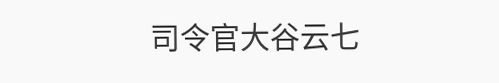司令官大谷云七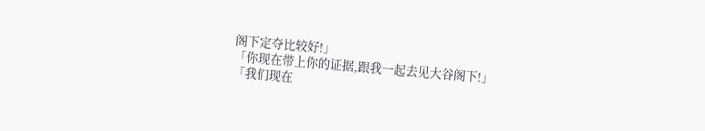阁下定夺比较好!」
「你现在带上你的证据,跟我一起去见大谷阁下!」
「我们现在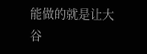能做的就是让大谷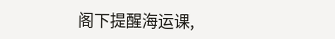阁下提醒海运课,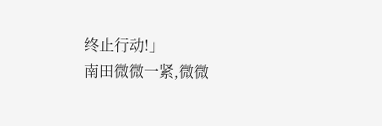终止行动!」
南田微微一紧,微微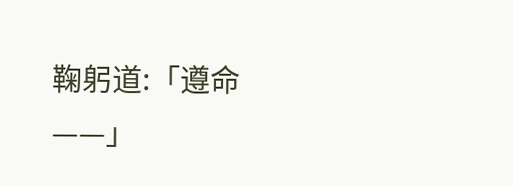鞠躬道:「遵命——」